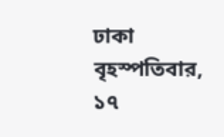ঢাকা বৃহস্পতিবার, ১৭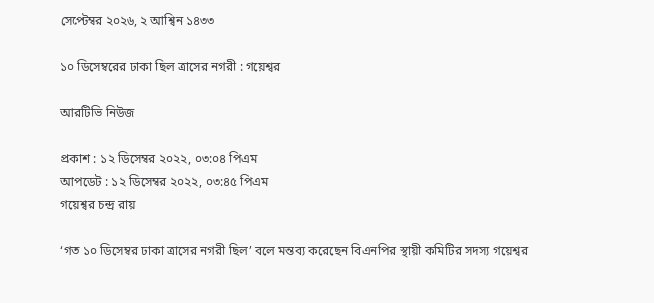সেপ্টেম্বর ২০২৬, ২ আশ্বিন ১৪৩৩

১০ ডিসেম্বরের ঢাকা ছিল ত্রাসের নগরী : গয়েশ্বর

আরটিভি নিউজ

প্রকাশ : ১২ ডিসেম্বর ২০২২, ০৩:০৪ পিএম
আপডেট : ১২ ডিসেম্বর ২০২২, ০৩:৪৫ পিএম
গয়েশ্বর চন্দ্র রায়

‘গত ১০ ডিসেম্বর ঢাকা ত্রাসের নগরী ছিল’ বলে মন্তব্য করেছেন বিএনপির স্থায়ী কমিটির সদস্য গয়েশ্বর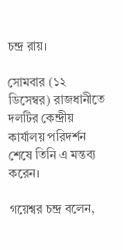চন্দ্র রায়।

সোমবার (১২ ডিসেম্বর) রাজধানীতে দলটির কেন্দ্রীয় কার্যালয় পরিদর্শন শেষে তিনি এ মন্তব্য করেন।

গয়েশ্বর চন্দ্র বলেন,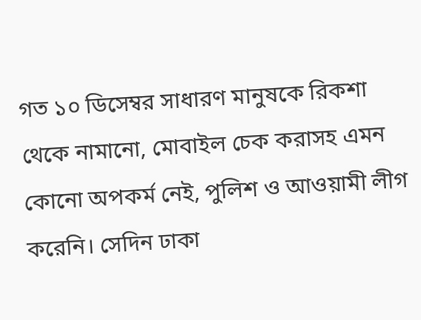গত ১০ ডিসেম্বর সাধারণ মানুষকে রিকশা থেকে নামানো, মোবাইল চেক করাসহ এমন কোনো অপকর্ম নেই, পুলিশ ও আওয়ামী লীগ করেনি। সেদিন ঢাকা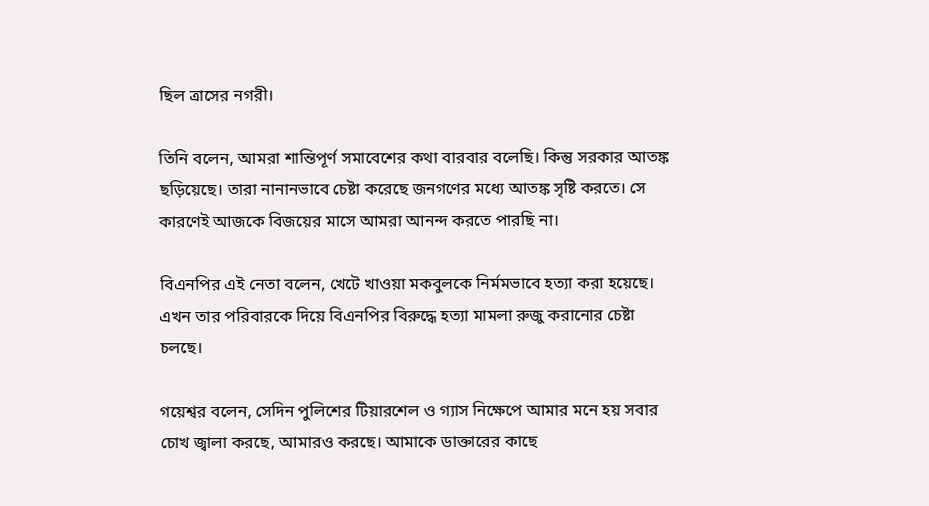ছিল ত্রাসের নগরী।

তিনি বলেন, আমরা শান্তিপূর্ণ সমাবেশের কথা বারবার বলেছি। কিন্তু সরকার আতঙ্ক ছড়িয়েছে। তারা নানানভাবে চেষ্টা করেছে জনগণের মধ্যে আতঙ্ক সৃষ্টি করতে। সে কারণেই আজকে বিজয়ের মাসে আমরা আনন্দ করতে পারছি না।

বিএনপির এই নেতা বলেন, খেটে খাওয়া মকবুলকে নির্মমভাবে হত্যা করা হয়েছে। এখন তার পরিবারকে দিয়ে বিএনপির বিরুদ্ধে হত্যা মামলা রুজু করানোর চেষ্টা চলছে।

গয়েশ্বর বলেন, সেদিন পুলিশের টিয়ারশেল ও গ্যাস নিক্ষেপে আমার মনে হয় সবার চোখ জ্বালা করছে, আমারও করছে। আমাকে ডাক্তারের কাছে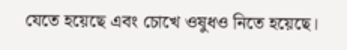যেতে হয়েছে এবং চোখে ওষুধও নিতে হয়েছে।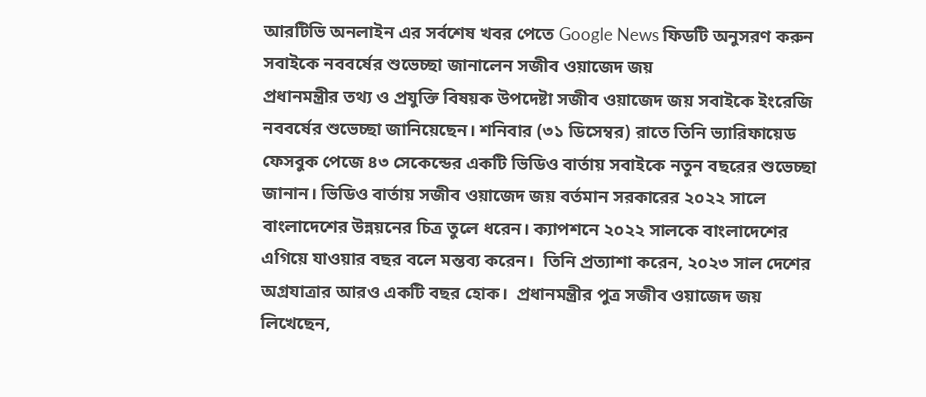আরটিভি অনলাইন এর সর্বশেষ খবর পেতে Google News ফিডটি অনুসরণ করুন
সবাইকে নববর্ষের শুভেচ্ছা জানালেন সজীব ওয়াজেদ জয়
প্রধানমন্ত্রীর তথ্য ও প্রযুক্তি বিষয়ক উপদেষ্টা সজীব ওয়াজেদ জয় সবাইকে ইংরেজি নববর্ষের শুভেচ্ছা জানিয়েছেন। শনিবার (৩১ ডিসেম্বর) রাতে তিনি ভ্যারিফায়েড ফেসবুক পেজে ৪৩ সেকেন্ডের একটি ভিডিও বার্তায় সবাইকে নতুন বছরের শুভেচ্ছা জানান। ভিডিও বার্তায় সজীব ওয়াজেদ জয় বর্তমান সরকারের ২০২২ সালে বাংলাদেশের উন্নয়নের চিত্র তুলে ধরেন। ক্যাপশনে ২০২২ সালকে বাংলাদেশের এগিয়ে যাওয়ার বছর বলে মন্তব্য করেন।  তিনি প্রত্যাশা করেন, ২০২৩ সাল দেশের অগ্রযাত্রার আরও একটি বছর হোক।  প্রধানমন্ত্রীর পুত্র সজীব ওয়াজেদ জয় লিখেছেন,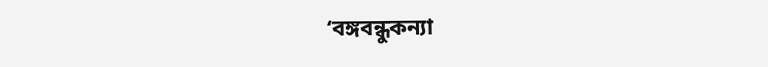‘বঙ্গবন্ধুকন্যা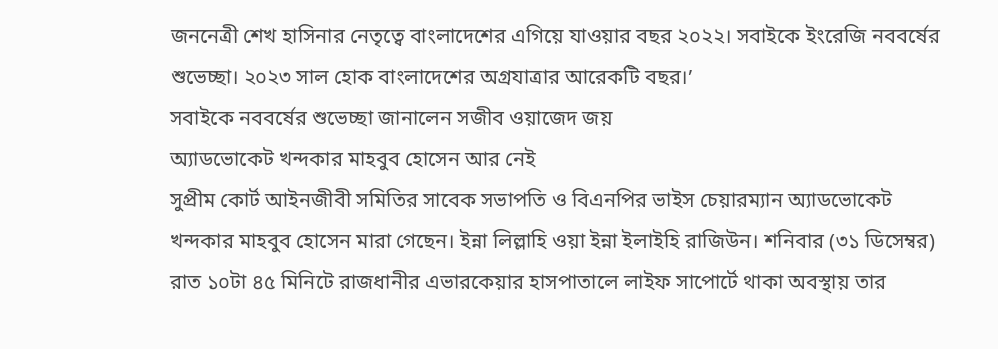জননেত্রী শেখ হাসিনার নেতৃত্বে বাংলাদেশের এগিয়ে যাওয়ার বছর ২০২২। সবাইকে ইংরেজি নববর্ষের শুভেচ্ছা। ২০২৩ সাল হোক বাংলাদেশের অগ্রযাত্রার আরেকটি বছর।’
সবাইকে নববর্ষের শুভেচ্ছা জানালেন সজীব ওয়াজেদ জয়
অ্যাডভোকেট খন্দকার মাহবুব হোসেন আর নেই
সুপ্রীম কোর্ট আইনজীবী সমিতির সাবেক সভাপতি ও বিএনপির ভাইস চেয়ারম্যান অ্যাডভোকেট খন্দকার মাহবুব হোসেন মারা গেছেন। ইন্না লিল্লাহি ওয়া ইন্না ইলাইহি রাজিউন। শনিবার (৩১ ডিসেম্বর) রাত ১০টা ৪৫ মিনিটে রাজধানীর এভারকেয়ার হাসপাতালে লাইফ সাপোর্টে থাকা অবস্থায় তার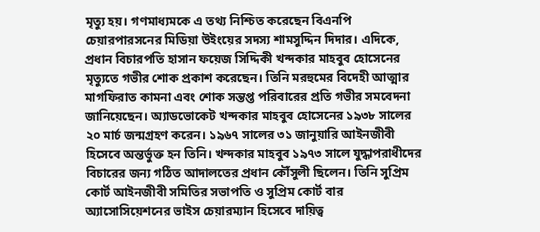মৃত্যু হয়। গণমাধ্যমকে এ তথ্য নিশ্চিত করেছেন বিএনপি চেয়ারপারসনের মিডিয়া উইংয়ের সদস্য শামসুদ্দিন দিদার। এদিকে, প্রধান বিচারপতি হাসান ফয়েজ সিদ্দিকী খন্দকার মাহবুব হোসেনের মৃত্যুতে গভীর শোক প্রকাশ করেছেন। তিনি মরহুমের বিদেহী আত্মার মাগফিরাত কামনা এবং শোক সন্তপ্ত পরিবারের প্রতি গভীর সমবেদনা জানিয়েছেন। অ্যাডভোকেট খন্দকার মাহবুব হোসেনের ১৯৩৮ সালের ২০ মার্চ জন্মগ্রহণ করেন। ১৯৬৭ সালের ৩১ জানুয়ারি আইনজীবী হিসেবে অন্তর্ভুক্ত হন তিনি। খন্দকার মাহবুব ১৯৭৩ সালে যুদ্ধাপরাধীদের বিচারের জন্য গঠিত আদালতের প্রধান কৌঁসুলী ছিলেন। তিনি সুপ্রিম কোর্ট আইনজীবী সমিতির সভাপতি ও সুপ্রিম কোর্ট বার অ্যাসোসিয়েশনের ভাইস চেয়ারম্যান হিসেবে দায়িত্ব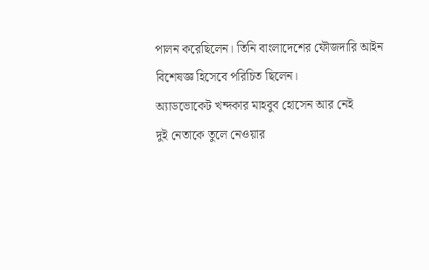পালন করেছিলেন। তিনি বাংলাদেশের ফৌজদারি আইন বিশেষজ্ঞ হিসেবে পরিচিত ছিলেন।
অ্যাডভোকেট খন্দকার মাহবুব হোসেন আর নেই
দুই নেতাকে তুলে নেওয়ার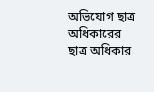অভিযোগ ছাত্র অধিকারের
ছাত্র অধিকার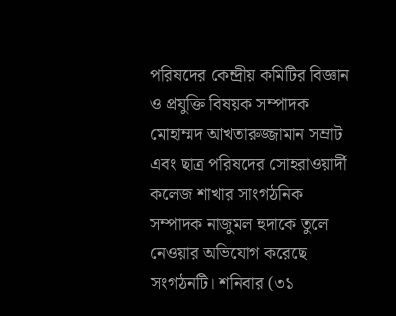পরিষদের কেন্দ্রীয় কমিটির বিজ্ঞান ও প্রযুক্তি বিষয়ক সম্পাদক মোহাম্মদ আখতারুজ্জামান সম্রাট এবং ছাত্র পরিষদের সোহরাওয়ার্দী কলেজ শাখার সাংগঠনিক সম্পাদক নাজুমল হুদাকে তুলে নেওয়ার অভিযোগ করেছে সংগঠনটি। শনিবার (৩১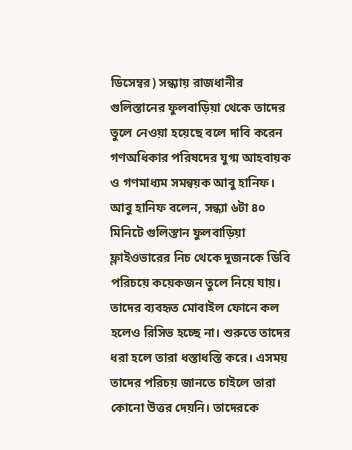ডিসেম্বর) সন্ধ্যায় রাজধানীর গুলিস্তানের ফুলবাড়িয়া থেকে তাদের তুলে নেওয়া হয়েছে বলে দাবি করেন গণঅধিকার পরিষদের যুগ্ম আহবায়ক ও গণমাধ্যম সমন্বয়ক আবু হানিফ। আবু হানিফ বলেন, সন্ধ্যা ৬টা ৪০ মিনিটে গুলিস্তান ফুলবাড়িয়া ফ্লাইওভারের নিচ থেকে দুজনকে ডিবি পরিচয়ে কয়েকজন তুলে নিয়ে যায়। তাদের ব্যবহৃত মোবাইল ফোনে কল হলেও রিসিভ হচ্ছে না। শুরুতে তাদের ধরা হলে তারা ধস্তাধস্তি করে। এসময় তাদের পরিচয় জানতে চাইলে তারা কোনো উত্তর দেয়নি। তাদেরকে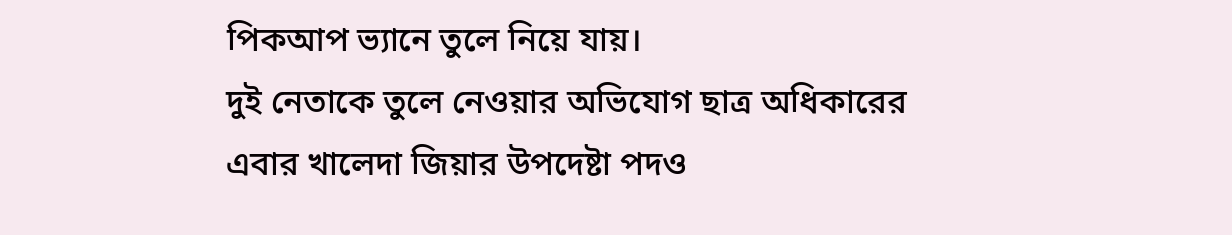পিকআপ ভ্যানে তুলে নিয়ে যায়।
দুই নেতাকে তুলে নেওয়ার অভিযোগ ছাত্র অধিকারের
এবার খালেদা জিয়ার উপদেষ্টা পদও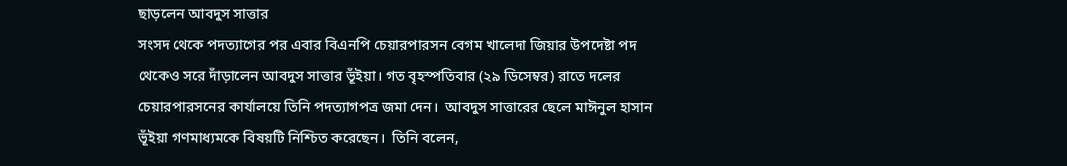ছাড়লেন আবদুস সাত্তার
সংসদ থেকে পদত্যাগের পর এবার বিএনপি চেয়ারপারসন বেগম খালেদা জিয়ার উপদেষ্টা পদ থেকেও সরে দাঁড়ালেন আবদুস সাত্তার ভূঁইয়া। গত বৃহস্পতিবার (২৯ ডিসেম্বর) রাতে দলের চেয়ারপারসনের কার্যালয়ে তিনি পদত্যাগপত্র জমা দেন।  আবদুস সাত্তারের ছেলে মাঈনুল হাসান ভূঁইয়া গণমাধ্যমকে বিষয়টি নিশ্চিত করেছেন।  তিনি বলেন,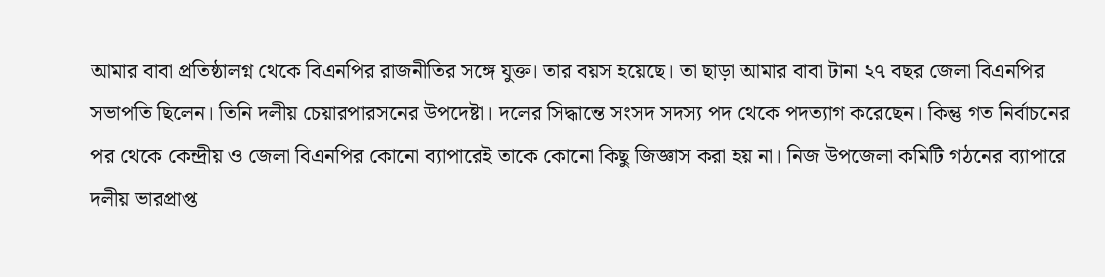আমার বাবা প্রতিষ্ঠালগ্ন থেকে বিএনপির রাজনীতির সঙ্গে যুক্ত। তার বয়স হয়েছে। তা ছাড়া আমার বাবা টানা ২৭ বছর জেলা বিএনপির সভাপতি ছিলেন। তিনি দলীয় চেয়ারপারসনের উপদেষ্টা। দলের সিদ্ধান্তে সংসদ সদস্য পদ থেকে পদত্যাগ করেছেন। কিন্তু গত নির্বাচনের পর থেকে কেন্দ্রীয় ও জেলা বিএনপির কোনো ব্যাপারেই তাকে কোনো কিছু জিজ্ঞাস করা হয় না। নিজ উপজেলা কমিটি গঠনের ব্যাপারে দলীয় ভারপ্রাপ্ত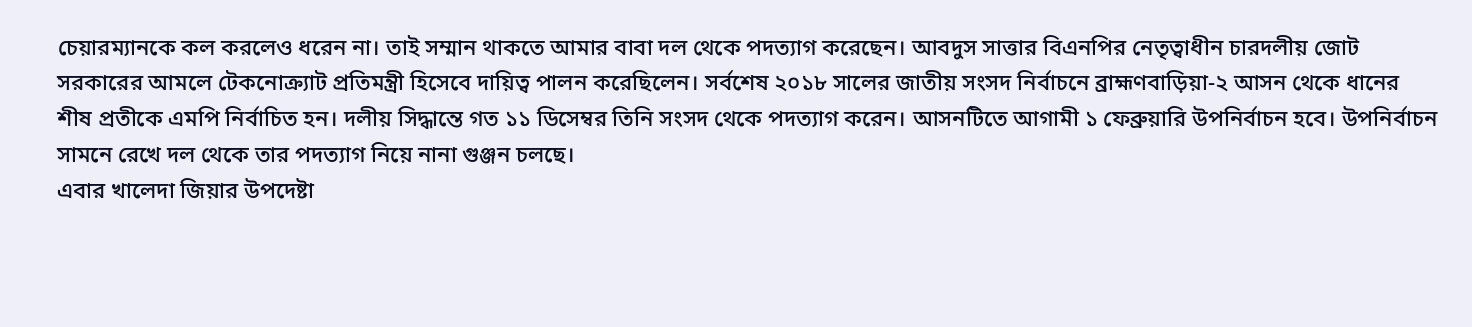চেয়ারম্যানকে কল করলেও ধরেন না। তাই সম্মান থাকতে আমার বাবা দল থেকে পদত্যাগ করেছেন। আবদুস সাত্তার বিএনপির নেতৃত্বাধীন চারদলীয় জোট সরকারের আমলে টেকনোক্র্যাট প্রতিমন্ত্রী হিসেবে দায়িত্ব পালন করেছিলেন। সর্বশেষ ২০১৮ সালের জাতীয় সংসদ নির্বাচনে ব্রাহ্মণবাড়িয়া-২ আসন থেকে ধানের শীষ প্রতীকে এমপি নির্বাচিত হন। দলীয় সিদ্ধান্তে গত ১১ ডিসেম্বর তিনি সংসদ থেকে পদত্যাগ করেন। আসনটিতে আগামী ১ ফেব্রুয়ারি উপনির্বাচন হবে। উপনির্বাচন সামনে রেখে দল থেকে তার পদত্যাগ নিয়ে নানা গুঞ্জন চলছে।
এবার খালেদা জিয়ার উপদেষ্টা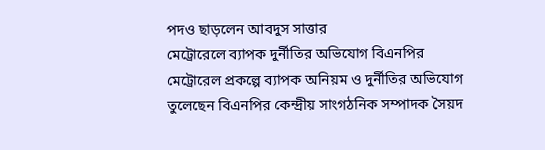পদও ছাড়লেন আবদুস সাত্তার
মেট্রোরেলে ব্যাপক দুর্নীতির অভিযোগ বিএনপির
মেট্রোরেল প্রকল্পে ব্যাপক অনিয়ম ও দুর্নীতির অভিযোগ তুলেছেন বিএনপির কেন্দ্রীয় সাংগঠনিক সম্পাদক সৈয়দ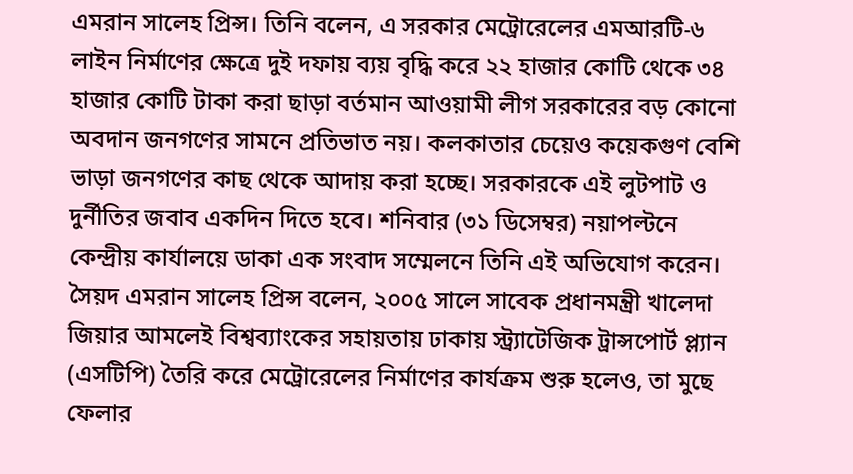এমরান সালেহ প্রিন্স। তিনি বলেন, এ সরকার মেট্রোরেলের এমআরটি-৬ লাইন নির্মাণের ক্ষেত্রে দুই দফায় ব্যয় বৃদ্ধি করে ২২ হাজার কোটি থেকে ৩৪ হাজার কোটি টাকা করা ছাড়া বর্তমান আওয়ামী লীগ সরকারের বড় কোনো অবদান জনগণের সামনে প্রতিভাত নয়। কলকাতার চেয়েও কয়েকগুণ বেশি ভাড়া জনগণের কাছ থেকে আদায় করা হচ্ছে। সরকারকে এই লুটপাট ও দুর্নীতির জবাব একদিন দিতে হবে। শনিবার (৩১ ডিসেম্বর) নয়াপল্টনে কেন্দ্রীয় কার্যালয়ে ডাকা এক সংবাদ সম্মেলনে তিনি এই অভিযোগ করেন। সৈয়দ এমরান সালেহ প্রিন্স বলেন, ২০০৫ সালে সাবেক প্রধানমন্ত্রী খালেদা জিয়ার আমলেই বিশ্বব্যাংকের সহায়তায় ঢাকায় স্ট্র্যাটেজিক ট্রান্সপোর্ট প্ল্যান (এসটিপি) তৈরি করে মেট্রোরেলের নির্মাণের কার্যক্রম শুরু হলেও, তা মুছে ফেলার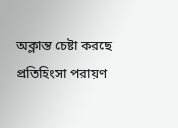অক্লান্ত চেষ্টা করছে প্রতিহিংসা পরায়ণ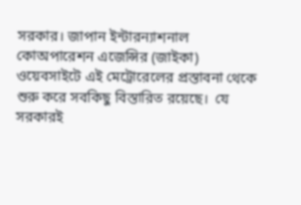সরকার। জাপান ইন্টারন্যাশনাল কোঅপারেশন এজেন্সির (জাইকা) ওয়েবসাইটে এই মেট্রোরেলের প্রস্তাবনা থেকে শুরু করে সবকিছু বিস্তারিত রয়েছে।  যে সরকারই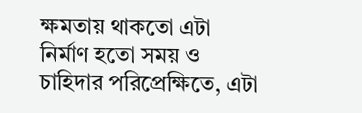ক্ষমতায় থাকতো এটা নির্মাণ হতো সময় ও চাহিদার পরিপ্রেক্ষিতে, এটা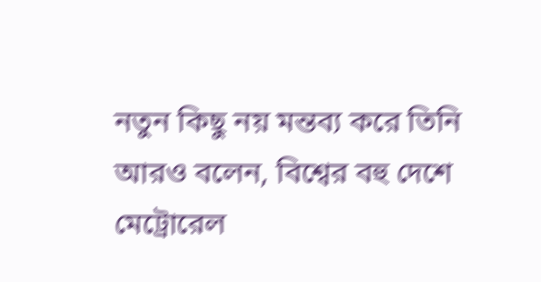নতুন কিছু নয় মন্তব্য করে তিনি আরও বলেন, বিশ্বের বহু দেশে মেট্রোরেল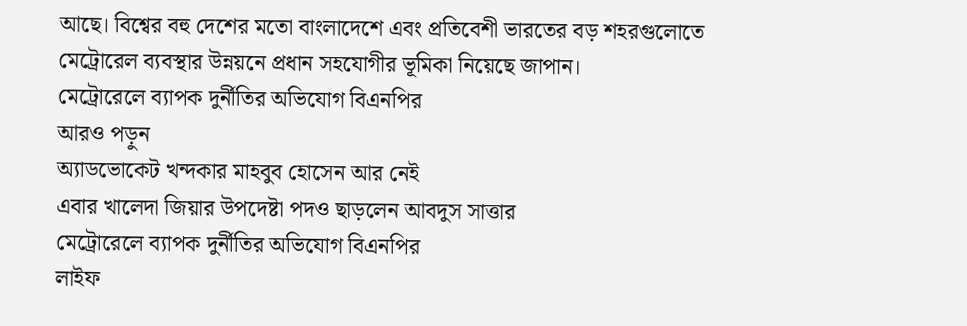আছে। বিশ্বের বহু দেশের মতো বাংলাদেশে এবং প্রতিবেশী ভারতের বড় শহরগুলোতে মেট্রোরেল ব্যবস্থার উন্নয়নে প্রধান সহযোগীর ভূমিকা নিয়েছে জাপান।
মেট্রোরেলে ব্যাপক দুর্নীতির অভিযোগ বিএনপির
আরও পড়ুন
অ্যাডভোকেট খন্দকার মাহবুব হোসেন আর নেই
এবার খালেদা জিয়ার উপদেষ্টা পদও ছাড়লেন আবদুস সাত্তার
মেট্রোরেলে ব্যাপক দুর্নীতির অভিযোগ বিএনপির
লাইফ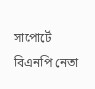সাপোর্টে বিএনপি নেতা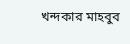খন্দকার মাহবুব